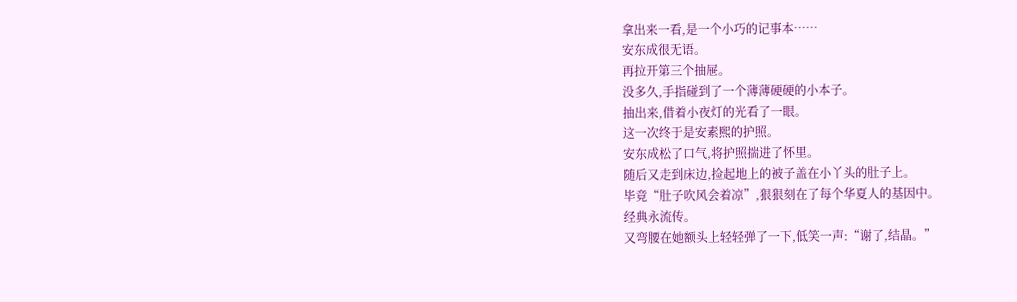拿出来一看,是一个小巧的记事本……
安东成很无语。
再拉开第三个抽屉。
没多久,手指碰到了一个薄薄硬硬的小本子。
抽出来,借着小夜灯的光看了一眼。
这一次终于是安素熙的护照。
安东成松了口气,将护照揣进了怀里。
随后又走到床边,捡起地上的被子盖在小丫头的肚子上。
毕竟“肚子吹风会着凉”,狠狠刻在了每个华夏人的基因中。
经典永流传。
又弯腰在她额头上轻轻弹了一下,低笑一声:“谢了,结晶。”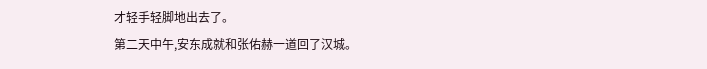才轻手轻脚地出去了。
第二天中午,安东成就和张佑赫一道回了汉城。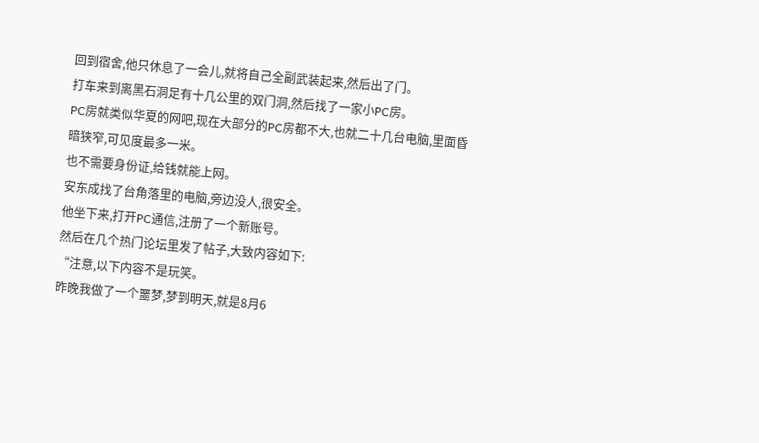回到宿舍,他只休息了一会儿,就将自己全副武装起来,然后出了门。
打车来到离黑石洞足有十几公里的双门洞,然后找了一家小PC房。
PC房就类似华夏的网吧,现在大部分的PC房都不大,也就二十几台电脑,里面昏暗狭窄,可见度最多一米。
也不需要身份证,给钱就能上网。
安东成找了台角落里的电脑,旁边没人,很安全。
他坐下来,打开PC通信,注册了一个新账号。
然后在几个热门论坛里发了帖子,大致内容如下:
“注意,以下内容不是玩笑。
昨晚我做了一个噩梦,梦到明天,就是8月6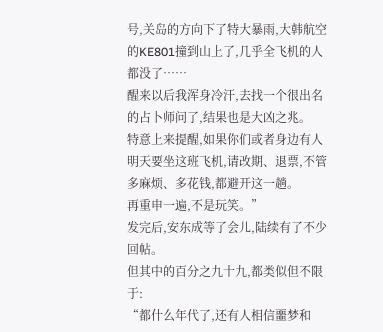号,关岛的方向下了特大暴雨,大韩航空的KE801撞到山上了,几乎全飞机的人都没了……
醒来以后我浑身冷汗,去找一个很出名的占卜师问了,结果也是大凶之兆。
特意上来提醒,如果你们或者身边有人明天要坐这班飞机,请改期、退票,不管多麻烦、多花钱,都避开这一趟。
再重申一遍,不是玩笑。”
发完后,安东成等了会儿,陆续有了不少回帖。
但其中的百分之九十九,都类似但不限于:
“都什么年代了,还有人相信噩梦和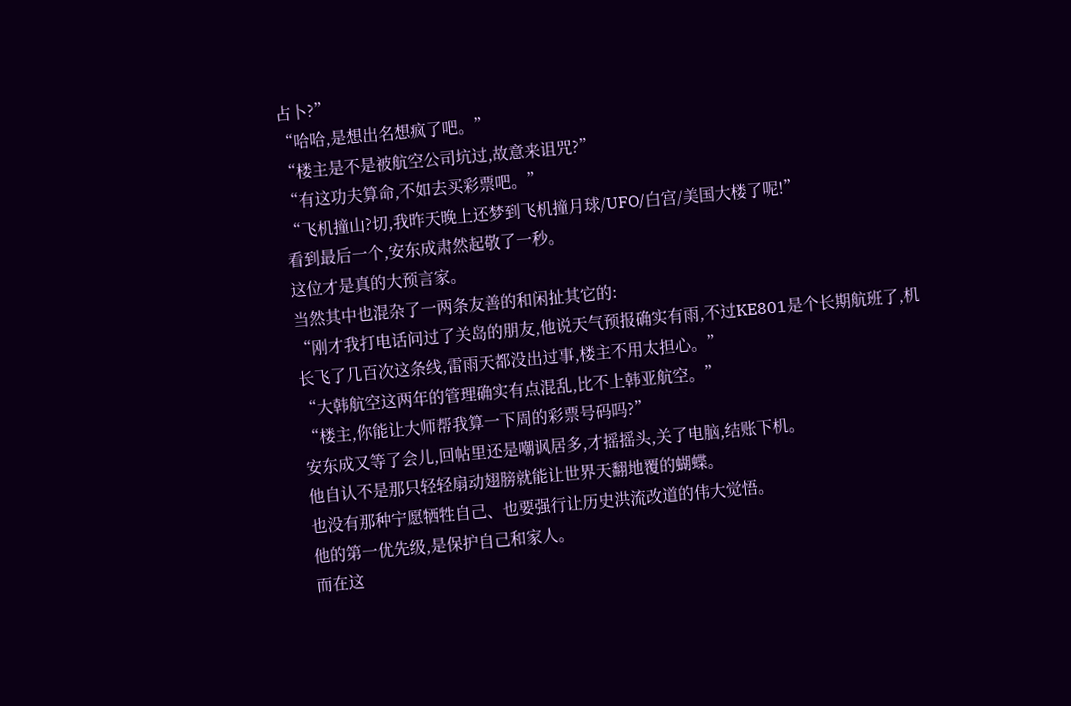占卜?”
“哈哈,是想出名想疯了吧。”
“楼主是不是被航空公司坑过,故意来诅咒?”
“有这功夫算命,不如去买彩票吧。”
“飞机撞山?切,我昨天晚上还梦到飞机撞月球/UFO/白宫/美国大楼了呢!”
看到最后一个,安东成肃然起敬了一秒。
这位才是真的大预言家。
当然其中也混杂了一两条友善的和闲扯其它的:
“刚才我打电话问过了关岛的朋友,他说天气预报确实有雨,不过KE801是个长期航班了,机长飞了几百次这条线,雷雨天都没出过事,楼主不用太担心。”
“大韩航空这两年的管理确实有点混乱,比不上韩亚航空。”
“楼主,你能让大师帮我算一下周的彩票号码吗?”
安东成又等了会儿,回帖里还是嘲讽居多,才摇摇头,关了电脑,结账下机。
他自认不是那只轻轻扇动翅膀就能让世界天翻地覆的蝴蝶。
也没有那种宁愿牺牲自己、也要强行让历史洪流改道的伟大觉悟。
他的第一优先级,是保护自己和家人。
而在这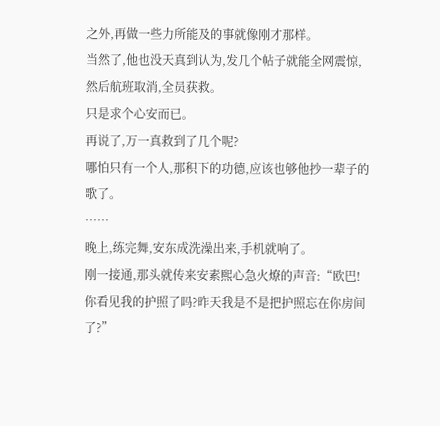之外,再做一些力所能及的事就像刚才那样。
当然了,他也没天真到认为,发几个帖子就能全网震惊,然后航班取消,全员获救。
只是求个心安而已。
再说了,万一真救到了几个呢?
哪怕只有一个人,那积下的功德,应该也够他抄一辈子的歌了。
……
晚上,练完舞,安东成洗澡出来,手机就响了。
刚一接通,那头就传来安素熙心急火燎的声音:“欧巴!你看见我的护照了吗?昨天我是不是把护照忘在你房间了?”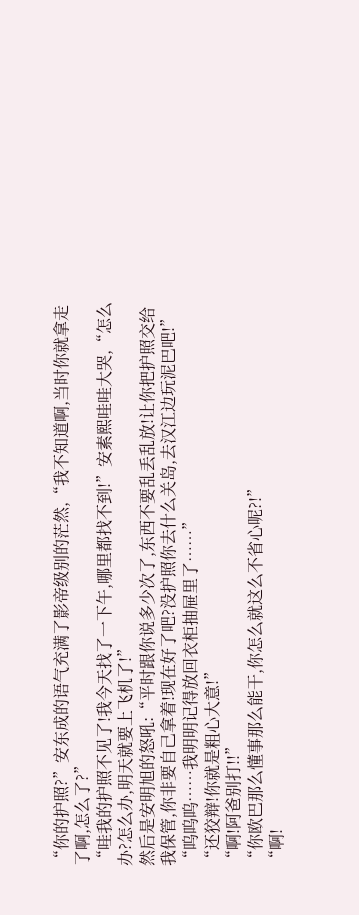“你的护照?”安东成的语气充满了影帝级别的茫然,“我不知道啊,当时你就拿走了啊,怎么了?”
“哇我的护照不见了!我今天找了一下午,哪里都找不到!”安素熙哇哇大哭,“怎么办?怎么办,明天就要上飞机了!”
然后是安明旭的怒吼:“平时跟你说多少次了,东西不要乱丢乱放!让你把护照交给我保管,你非要自己拿着!现在好了吧?没护照你去什么关岛,去汉江边玩泥巴吧!”
“呜呜呜……我明明记得放回衣柜抽屉里了……”
“还狡辩!你就是粗心大意!”
“啊!阿爸别打!!”
“你欧巴那么懂事那么能干,你怎么就这么不省心呢?!”
“啊!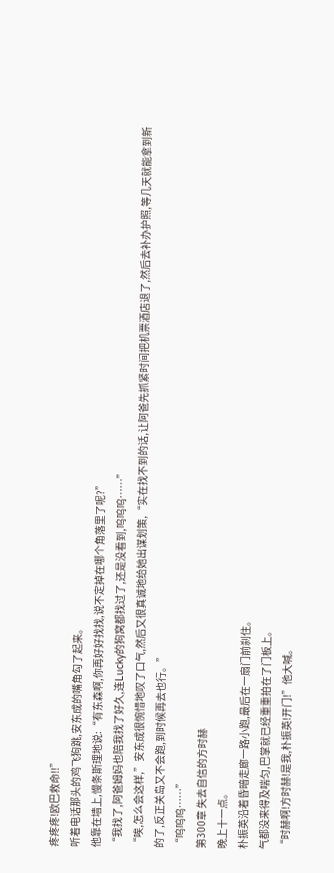疼疼疼!欧巴救命!!”
听着电话那头的鸡飞狗跳,安东成的嘴角勾了起来。
他靠在墙上,慢条斯理地说:“有东森啊,你再好好找找,说不定掉在哪个角落里了呢?”
“我找了,阿爸姆妈也陪我找了好久,连Lucky的狗窝都找过了,还是没看到,呜呜呜……”
“唉,怎么会这样,”安东成很惋惜地叹了口气,然后又很真诚地给她出谋划策,“实在找不到的话,让阿爸先抓紧时间把机票酒店退了,然后去补办护照,等几天就能拿到新的了,反正关岛又不会跑,到时候再去也行。”
“呜呜呜……”
第300章 失去自信的方时赫
晚上十一点。
朴振英沿着昏暗走廊一路小跑,最后在一扇门前刹住。
气都没来得及喘匀,巴掌就已经重重拍在了门板上。
“时赫啊!方时赫!是我,朴振英!开门!”他大喊。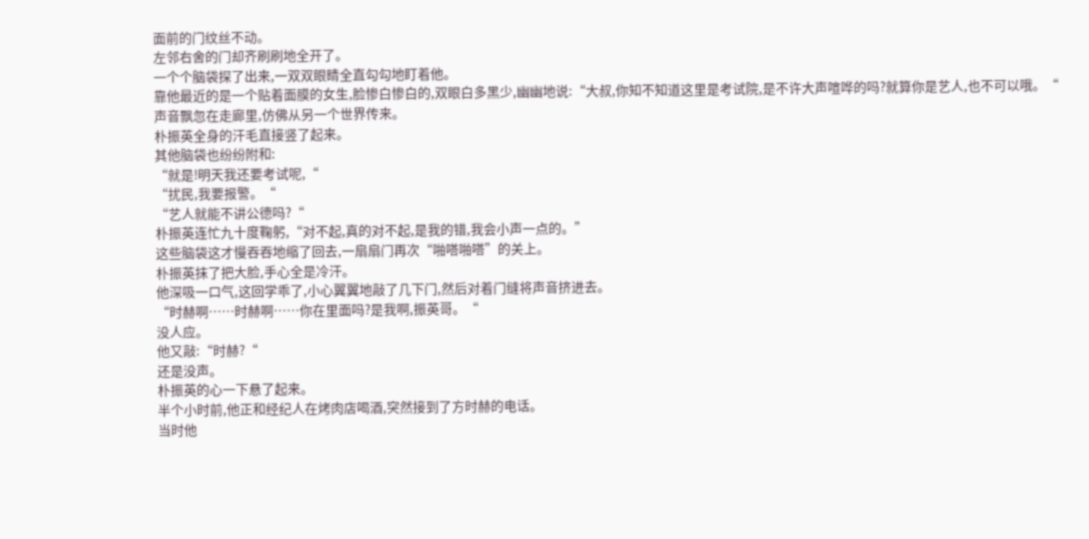面前的门纹丝不动。
左邻右舍的门却齐刷刷地全开了。
一个个脑袋探了出来,一双双眼睛全直勾勾地盯着他。
靠他最近的是一个贴着面膜的女生,脸惨白惨白的,双眼白多黑少,幽幽地说:“大叔,你知不知道这里是考试院,是不许大声喧哗的吗?就算你是艺人,也不可以哦。“
声音飘忽在走廊里,仿佛从另一个世界传来。
朴振英全身的汗毛直接竖了起来。
其他脑袋也纷纷附和:
“就是!明天我还要考试呢,“
“扰民,我要报警。“
“艺人就能不讲公德吗?“
朴振英连忙九十度鞠躬,“对不起,真的对不起,是我的错,我会小声一点的。”
这些脑袋这才慢吞吞地缩了回去,一扇扇门再次“啪嗒啪嗒”的关上。
朴振英抹了把大脸,手心全是冷汗。
他深吸一口气,这回学乖了,小心翼翼地敲了几下门,然后对着门缝将声音挤进去。
“时赫啊……时赫啊……你在里面吗?是我啊,振英哥。“
没人应。
他又敲:“时赫?“
还是没声。
朴振英的心一下悬了起来。
半个小时前,他正和经纪人在烤肉店喝酒,突然接到了方时赫的电话。
当时他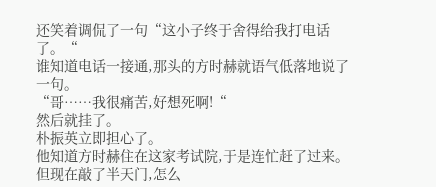还笑着调侃了一句“这小子终于舍得给我打电话了。“
谁知道电话一接通,那头的方时赫就语气低落地说了一句。
“哥……我很痛苦,好想死啊!“
然后就挂了。
朴振英立即担心了。
他知道方时赫住在这家考试院,于是连忙赶了过来。
但现在敲了半天门,怎么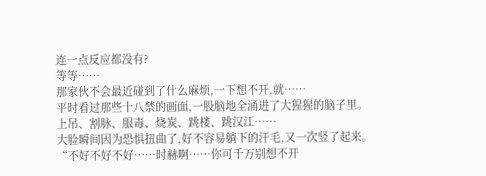连一点反应都没有?
等等……
那家伙不会最近碰到了什么麻烦,一下想不开,就……
平时看过那些十八禁的画面,一股脑地全涌进了大猩猩的脑子里。
上吊、割脉、服毒、烧炭、跳楼、跳汉江……
大脸瞬间因为恐惧扭曲了,好不容易躺下的汗毛,又一次竖了起来。
“不好不好不好……时赫啊……你可千万别想不开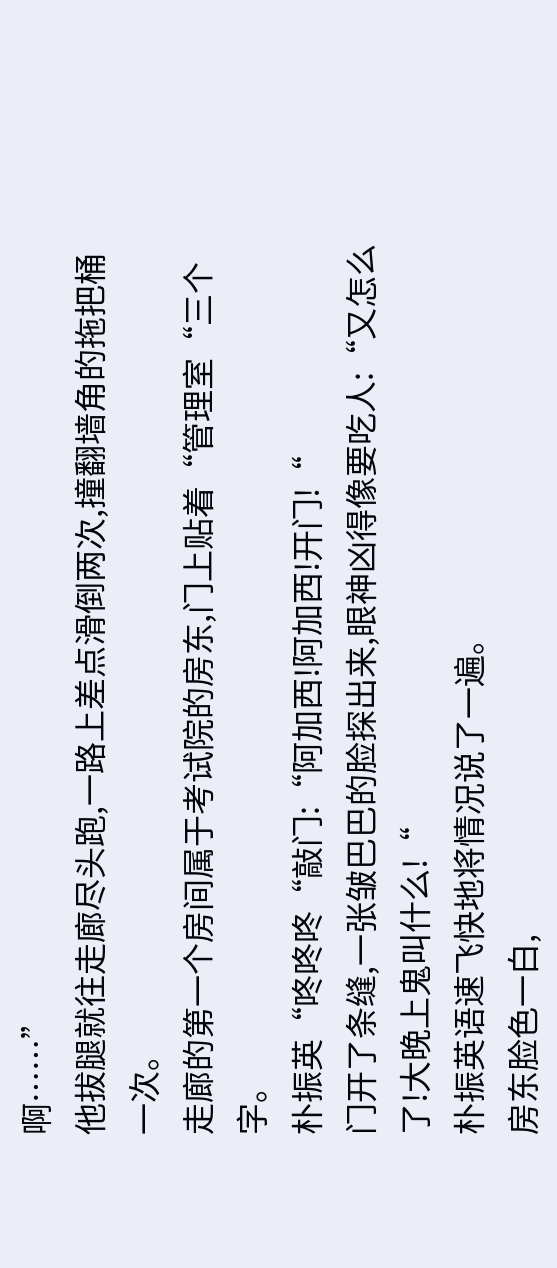啊……”
他拔腿就往走廊尽头跑,一路上差点滑倒两次,撞翻墙角的拖把桶一次。
走廊的第一个房间属于考试院的房东,门上贴着“管理室“三个字。
朴振英“咚咚咚“敲门:“阿加西!阿加西!开门!“
门开了条缝,一张皱巴巴的脸探出来,眼神凶得像要吃人:“又怎么了!大晚上鬼叫什么!“
朴振英语速飞快地将情况说了一遍。
房东脸色一白,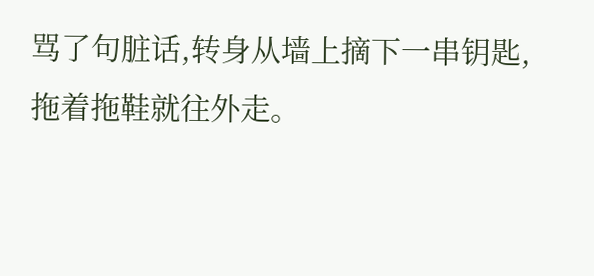骂了句脏话,转身从墙上摘下一串钥匙,拖着拖鞋就往外走。